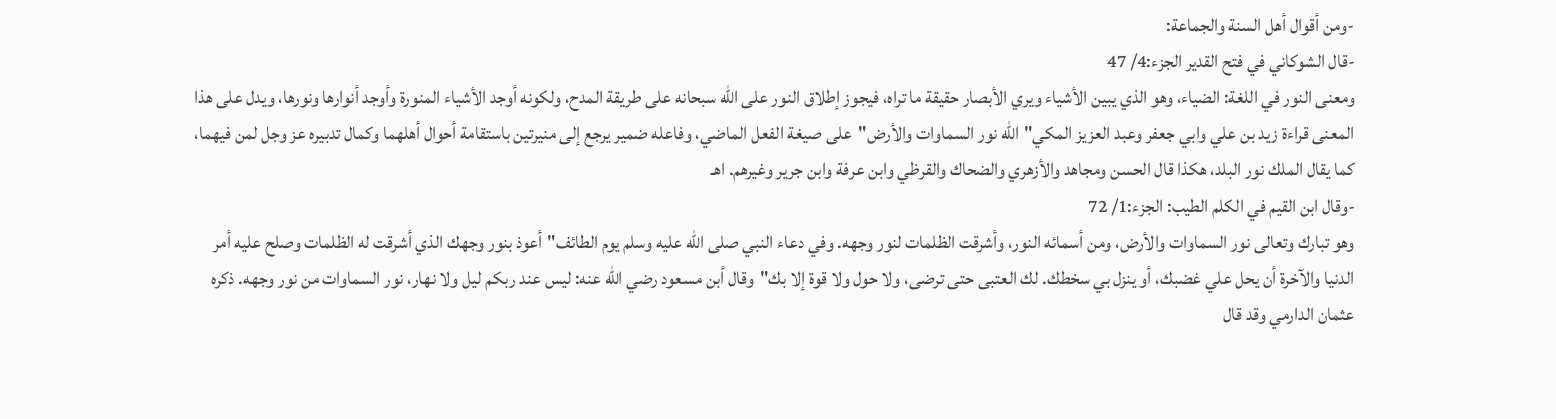-ومن أقوال أهل السنة والجماعة:
-قال الشوكاني في فتح القدير الجزء:4/ 47
ومعنى النور في اللغة: الضياء، وهو الذي يبين الأشياء ويري الأبصار حقيقة ما تراه، فيجوز إطلاق النور على الله سبحانه على طريقة المدح، ولكونه أوجد الأشياء المنورة وأوجد أنوارها ونورها، ويدل على هذا المعنى قراءة زيد بن علي وابي جعفر وعبد العزيز المكي"الله نور السماوات والأرض"على صيغة الفعل الماضي، وفاعله ضمير يرجع إلى منيرتين باستقامة أحوال أهلهما وكمال تدبيره عز وجل لمن فيهما، كما يقال الملك نور البلد، هكذا قال الحسن ومجاهد والأزهري والضحاك والقرظي وابن عرفة وابن جرير وغيرهم. اهـ
-وقال ابن القيم في الكلم الطيب: الجزء:1/ 72
وهو تبارك وتعالى نور السماوات والأرض، ومن أسمائه النور، وأشرقت الظلمات لنور وجهه. وفي دعاء النبي صلى الله عليه وسلم يوم الطائف"أعوذ بنور وجهك الذي أشرقت له الظلمات وصلح عليه أمر الدنيا والآخرة أن يحل علي غضبك، أو ينزل بي سخطك. لك العتبى حتى ترضى، ولا حول ولا قوة إلا بك"وقال أبن مسعود رضي الله عنه: ليس عند ربكم ليل ولا نهار، نور السماوات من نور وجهه. ذكره عثمان الدارمي وقد قال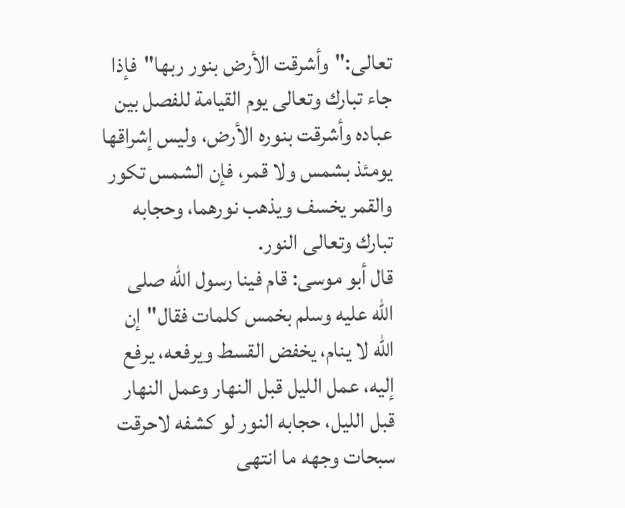تعالى:"وأشرقت الأرض بنور ربها"فإذا جاء تبارك وتعالى يوم القيامة للفصل بين عباده وأشرقت بنوره الأرض، وليس إشراقها يومئذ بشمس ولا قمر، فإن الشمس تكور والقمر يخسف ويذهب نورهما، وحجابه تبارك وتعالى النور.
قال أبو موسى: قام فينا رسول الله صلى الله عليه وسلم بخمس كلمات فقال"إن الله لا ينام، يخفض القسط ويرفعه، يرفع إليه، عمل الليل قبل النهار وعمل النهار قبل الليل، حجابه النور لو كشفه لاحرقت سبحات وجهه ما انتهى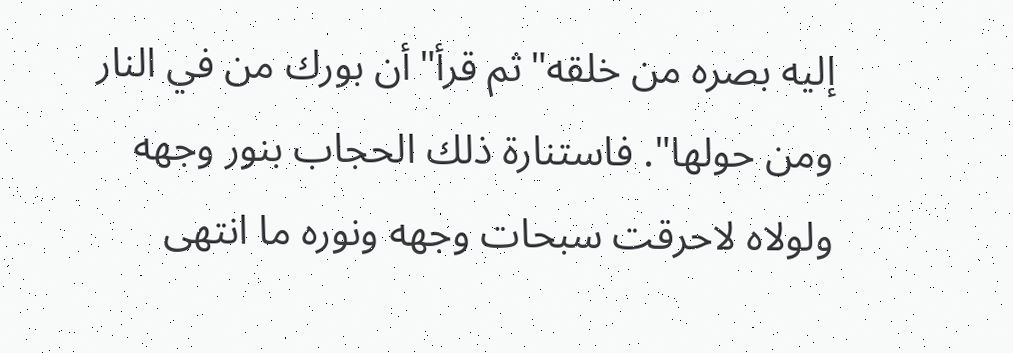إليه بصره من خلقه"ثم قرأ"أن بورك من في النار ومن حولها". فاستنارة ذلك الحجاب بنور وجهه ولولاه لاحرقت سبحات وجهه ونوره ما انتهى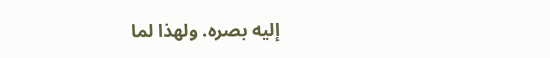إليه بصره. ولهذا لما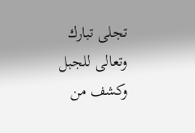تجلى تبارك وتعالى للجبل وكشف من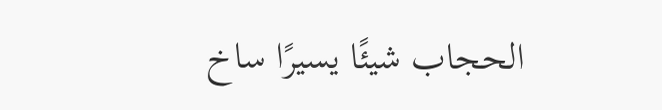الحجاب شيئًا يسيرًا ساخ